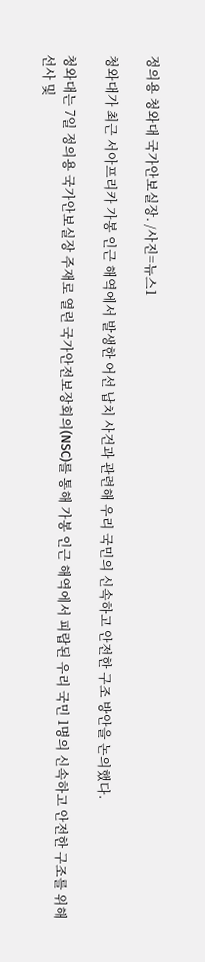정의용 청와대 국가안보실장. /사진=뉴스1

청와대가 최근 서아프리카 가봉 인근 해역에서 발생한 어선 납치 사건과 관련해 우리 국민의 신속하고 안전한 구조 방안을 논의했다.

청와대는 7일 정의용 국가안보실장 주재로 열린 국가안전보장회의(NSC)를 통해 가봉 인근 해역에서 피랍된 우리 국민 1명의 신속하고 안전한 구조를 위해 선사 및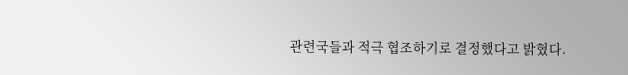관련국들과 적극 협조하기로 결정했다고 밝혔다.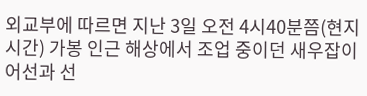외교부에 따르면 지난 3일 오전 4시40분쯤(현지시간) 가봉 인근 해상에서 조업 중이던 새우잡이 어선과 선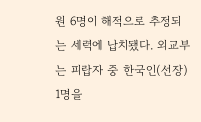원 6명이 해적으로 추정되는 세력에 납치됐다. 외교부는 피랍자 중 한국인(선장) 1명을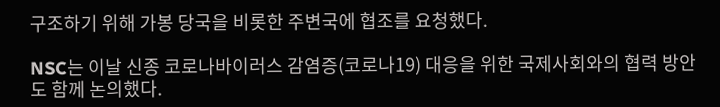구조하기 위해 가봉 당국을 비롯한 주변국에 협조를 요청했다.

NSC는 이날 신종 코로나바이러스 감염증(코로나19) 대응을 위한 국제사회와의 협력 방안도 함께 논의했다.